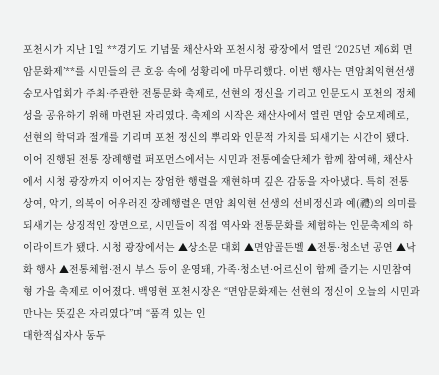포천시가 지난 1일 **경기도 기념물 채산사와 포천시청 광장에서 열린 ‘2025년 제6회 면암문화제’**를 시민들의 큰 호응 속에 성황리에 마무리했다. 이번 행사는 면암최익현선생 숭모사업회가 주최·주관한 전통문화 축제로, 선현의 정신을 기리고 인문도시 포천의 정체성을 공유하기 위해 마련된 자리였다. 축제의 시작은 채산사에서 열린 면암 숭모제례로, 선현의 학덕과 절개를 기리며 포천 정신의 뿌리와 인문적 가치를 되새기는 시간이 됐다. 이어 진행된 전통 장례행렬 퍼포먼스에서는 시민과 전통예술단체가 함께 참여해, 채산사에서 시청 광장까지 이어지는 장엄한 행렬을 재현하며 깊은 감동을 자아냈다. 특히 전통 상여, 악기, 의복이 어우러진 장례행렬은 면암 최익현 선생의 선비정신과 예(禮)의 의미를 되새기는 상징적인 장면으로, 시민들이 직접 역사와 전통문화를 체험하는 인문축제의 하이라이트가 됐다. 시청 광장에서는 ▲상소문 대회 ▲면암골든벨 ▲전통·청소년 공연 ▲낙화 행사 ▲전통체험·전시 부스 등이 운영돼, 가족·청소년·어르신이 함께 즐기는 시민참여형 가을 축제로 이어졌다. 백영현 포천시장은 “면암문화제는 선현의 정신이 오늘의 시민과 만나는 뜻깊은 자리였다”며 “품격 있는 인
대한적십자사 동두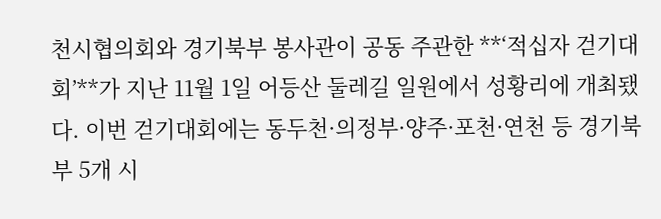천시협의회와 경기북부 봉사관이 공동 주관한 **‘적십자 걷기대회’**가 지난 11월 1일 어등산 둘레길 일원에서 성황리에 개최됐다. 이번 걷기대회에는 동두천·의정부·양주·포천·연천 등 경기북부 5개 시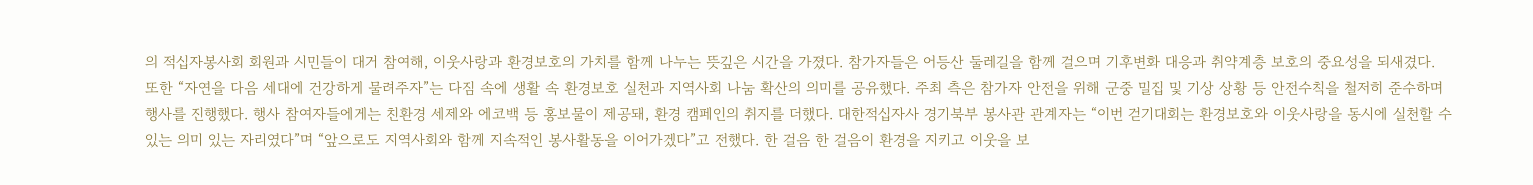의 적십자봉사회 회원과 시민들이 대거 참여해, 이웃사랑과 환경보호의 가치를 함께 나누는 뜻깊은 시간을 가졌다. 참가자들은 어등산 둘레길을 함께 걸으며 기후변화 대응과 취약계층 보호의 중요성을 되새겼다. 또한 “자연을 다음 세대에 건강하게 물려주자”는 다짐 속에 생활 속 환경보호 실천과 지역사회 나눔 확산의 의미를 공유했다. 주최 측은 참가자 안전을 위해 군중 밀집 및 기상 상황 등 안전수칙을 철저히 준수하며 행사를 진행했다. 행사 참여자들에게는 친환경 세제와 에코백 등 홍보물이 제공돼, 환경 캠페인의 취지를 더했다. 대한적십자사 경기북부 봉사관 관계자는 “이번 걷기대회는 환경보호와 이웃사랑을 동시에 실천할 수 있는 의미 있는 자리였다”며 “앞으로도 지역사회와 함께 지속적인 봉사활동을 이어가겠다”고 전했다. 한 걸음 한 걸음이 환경을 지키고 이웃을 보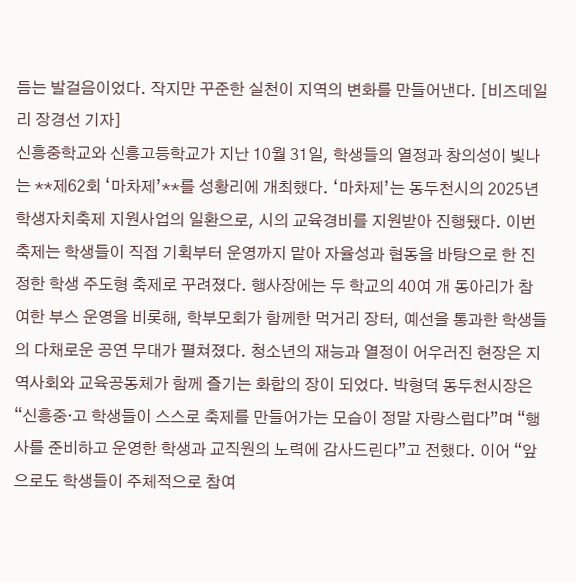듬는 발걸음이었다. 작지만 꾸준한 실천이 지역의 변화를 만들어낸다. [비즈데일리 장경선 기자]
신흥중학교와 신흥고등학교가 지난 10월 31일, 학생들의 열정과 창의성이 빛나는 **제62회 ‘마차제’**를 성황리에 개최했다. ‘마차제’는 동두천시의 2025년 학생자치축제 지원사업의 일환으로, 시의 교육경비를 지원받아 진행됐다. 이번 축제는 학생들이 직접 기획부터 운영까지 맡아 자율성과 협동을 바탕으로 한 진정한 학생 주도형 축제로 꾸려졌다. 행사장에는 두 학교의 40여 개 동아리가 참여한 부스 운영을 비롯해, 학부모회가 함께한 먹거리 장터, 예선을 통과한 학생들의 다채로운 공연 무대가 펼쳐졌다. 청소년의 재능과 열정이 어우러진 현장은 지역사회와 교육공동체가 함께 즐기는 화합의 장이 되었다. 박형덕 동두천시장은 “신흥중·고 학생들이 스스로 축제를 만들어가는 모습이 정말 자랑스럽다”며 “행사를 준비하고 운영한 학생과 교직원의 노력에 감사드린다”고 전했다. 이어 “앞으로도 학생들이 주체적으로 참여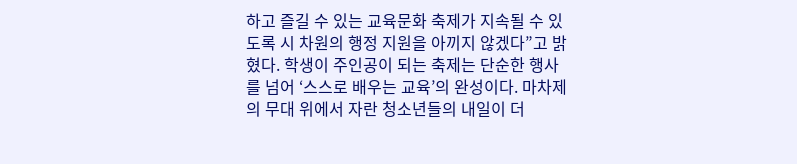하고 즐길 수 있는 교육문화 축제가 지속될 수 있도록 시 차원의 행정 지원을 아끼지 않겠다”고 밝혔다. 학생이 주인공이 되는 축제는 단순한 행사를 넘어 ‘스스로 배우는 교육’의 완성이다. 마차제의 무대 위에서 자란 청소년들의 내일이 더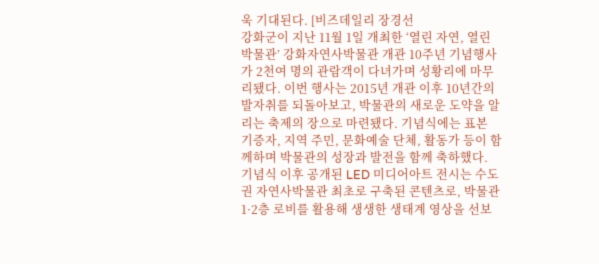욱 기대된다. [비즈데일리 장경선
강화군이 지난 11월 1일 개최한 ‘열린 자연, 열린 박물관’ 강화자연사박물관 개관 10주년 기념행사가 2천여 명의 관람객이 다녀가며 성황리에 마무리됐다. 이번 행사는 2015년 개관 이후 10년간의 발자취를 되돌아보고, 박물관의 새로운 도약을 알리는 축제의 장으로 마련됐다. 기념식에는 표본 기증자, 지역 주민, 문화예술 단체, 활동가 등이 함께하며 박물관의 성장과 발전을 함께 축하했다. 기념식 이후 공개된 LED 미디어아트 전시는 수도권 자연사박물관 최초로 구축된 콘텐츠로, 박물관 1·2층 로비를 활용해 생생한 생태계 영상을 선보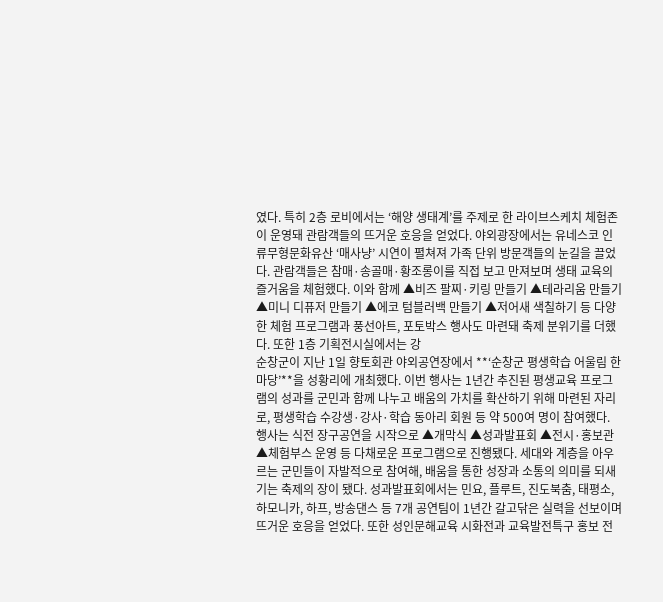였다. 특히 2층 로비에서는 ‘해양 생태계’를 주제로 한 라이브스케치 체험존이 운영돼 관람객들의 뜨거운 호응을 얻었다. 야외광장에서는 유네스코 인류무형문화유산 ‘매사냥’ 시연이 펼쳐져 가족 단위 방문객들의 눈길을 끌었다. 관람객들은 참매·송골매·황조롱이를 직접 보고 만져보며 생태 교육의 즐거움을 체험했다. 이와 함께 ▲비즈 팔찌·키링 만들기 ▲테라리움 만들기 ▲미니 디퓨저 만들기 ▲에코 텀블러백 만들기 ▲저어새 색칠하기 등 다양한 체험 프로그램과 풍선아트, 포토박스 행사도 마련돼 축제 분위기를 더했다. 또한 1층 기획전시실에서는 강
순창군이 지난 1일 향토회관 야외공연장에서 **‘순창군 평생학습 어울림 한마당’**을 성황리에 개최했다. 이번 행사는 1년간 추진된 평생교육 프로그램의 성과를 군민과 함께 나누고 배움의 가치를 확산하기 위해 마련된 자리로, 평생학습 수강생·강사·학습 동아리 회원 등 약 500여 명이 참여했다. 행사는 식전 장구공연을 시작으로 ▲개막식 ▲성과발표회 ▲전시·홍보관 ▲체험부스 운영 등 다채로운 프로그램으로 진행됐다. 세대와 계층을 아우르는 군민들이 자발적으로 참여해, 배움을 통한 성장과 소통의 의미를 되새기는 축제의 장이 됐다. 성과발표회에서는 민요, 플루트, 진도북춤, 태평소, 하모니카, 하프, 방송댄스 등 7개 공연팀이 1년간 갈고닦은 실력을 선보이며 뜨거운 호응을 얻었다. 또한 성인문해교육 시화전과 교육발전특구 홍보 전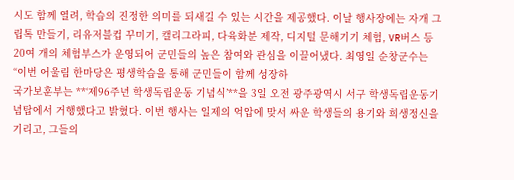시도 함께 열려, 학습의 진정한 의미를 되새길 수 있는 시간을 제공했다. 이날 행사장에는 자개 그립톡 만들기, 리유저블컵 꾸미기, 캘리그라피, 다육화분 제작, 디지털 문해기기 체험, VR버스 등 20여 개의 체험부스가 운영되어 군민들의 높은 참여와 관심을 이끌어냈다. 최영일 순창군수는 “이번 어울림 한마당은 평생학습을 통해 군민들이 함께 성장하
국가보훈부는 **‘제96주년 학생독립운동 기념식’**을 3일 오전 광주광역시 서구 학생독립운동기념탑에서 거행했다고 밝혔다. 이번 행사는 일제의 억압에 맞서 싸운 학생들의 용기와 희생정신을 기리고, 그들의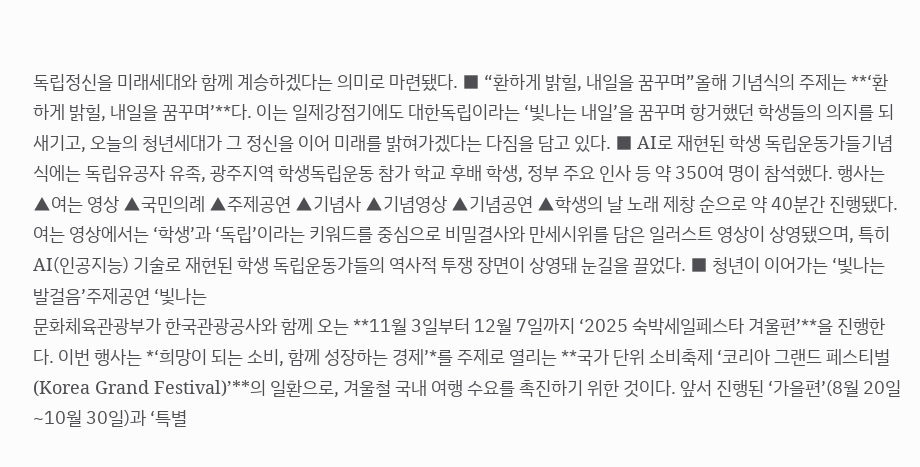독립정신을 미래세대와 함께 계승하겠다는 의미로 마련됐다. ■ “환하게 밝힐, 내일을 꿈꾸며”올해 기념식의 주제는 **‘환하게 밝힐, 내일을 꿈꾸며’**다. 이는 일제강점기에도 대한독립이라는 ‘빛나는 내일’을 꿈꾸며 항거했던 학생들의 의지를 되새기고, 오늘의 청년세대가 그 정신을 이어 미래를 밝혀가겠다는 다짐을 담고 있다. ■ AI로 재현된 학생 독립운동가들기념식에는 독립유공자 유족, 광주지역 학생독립운동 참가 학교 후배 학생, 정부 주요 인사 등 약 350여 명이 참석했다. 행사는 ▲여는 영상 ▲국민의례 ▲주제공연 ▲기념사 ▲기념영상 ▲기념공연 ▲학생의 날 노래 제창 순으로 약 40분간 진행됐다. 여는 영상에서는 ‘학생’과 ‘독립’이라는 키워드를 중심으로 비밀결사와 만세시위를 담은 일러스트 영상이 상영됐으며, 특히 AI(인공지능) 기술로 재현된 학생 독립운동가들의 역사적 투쟁 장면이 상영돼 눈길을 끌었다. ■ 청년이 이어가는 ‘빛나는 발걸음’주제공연 ‘빛나는
문화체육관광부가 한국관광공사와 함께 오는 **11월 3일부터 12월 7일까지 ‘2025 숙박세일페스타 겨울편’**을 진행한다. 이번 행사는 *‘희망이 되는 소비, 함께 성장하는 경제’*를 주제로 열리는 **국가 단위 소비축제 ‘코리아 그랜드 페스티벌(Korea Grand Festival)’**의 일환으로, 겨울철 국내 여행 수요를 촉진하기 위한 것이다. 앞서 진행된 ‘가을편’(8월 20일~10월 30일)과 ‘특별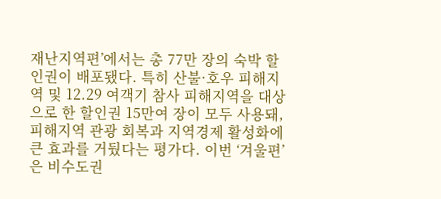재난지역편’에서는 총 77만 장의 숙박 할인권이 배포됐다. 특히 산불·호우 피해지역 및 12.29 여객기 참사 피해지역을 대상으로 한 할인권 15만여 장이 모두 사용돼, 피해지역 관광 회복과 지역경제 활성화에 큰 효과를 거뒀다는 평가다. 이번 ‘겨울편’은 비수도권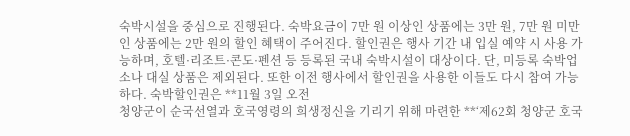숙박시설을 중심으로 진행된다. 숙박요금이 7만 원 이상인 상품에는 3만 원, 7만 원 미만인 상품에는 2만 원의 할인 혜택이 주어진다. 할인권은 행사 기간 내 입실 예약 시 사용 가능하며, 호텔·리조트·콘도·펜션 등 등록된 국내 숙박시설이 대상이다. 단, 미등록 숙박업소나 대실 상품은 제외된다. 또한 이전 행사에서 할인권을 사용한 이들도 다시 참여 가능하다. 숙박할인권은 **11월 3일 오전
청양군이 순국선열과 호국영령의 희생정신을 기리기 위해 마련한 **‘제62회 청양군 호국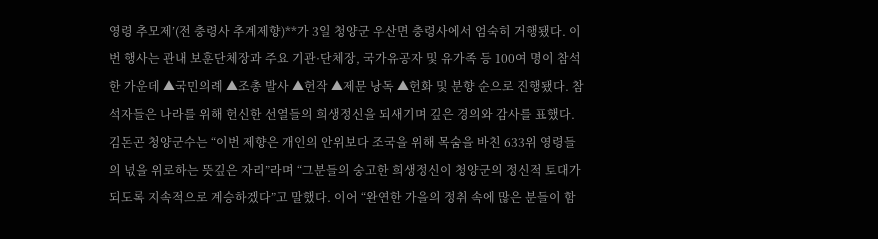영령 추모제’(전 충령사 추계제향)**가 3일 청양군 우산면 충령사에서 엄숙히 거행됐다. 이번 행사는 관내 보훈단체장과 주요 기관·단체장, 국가유공자 및 유가족 등 100여 명이 참석한 가운데 ▲국민의례 ▲조총 발사 ▲헌작 ▲제문 낭독 ▲헌화 및 분향 순으로 진행됐다. 참석자들은 나라를 위해 헌신한 선열들의 희생정신을 되새기며 깊은 경의와 감사를 표했다. 김돈곤 청양군수는 “이번 제향은 개인의 안위보다 조국을 위해 목숨을 바친 633위 영령들의 넋을 위로하는 뜻깊은 자리”라며 “그분들의 숭고한 희생정신이 청양군의 정신적 토대가 되도록 지속적으로 계승하겠다”고 말했다. 이어 “완연한 가을의 정취 속에 많은 분들이 함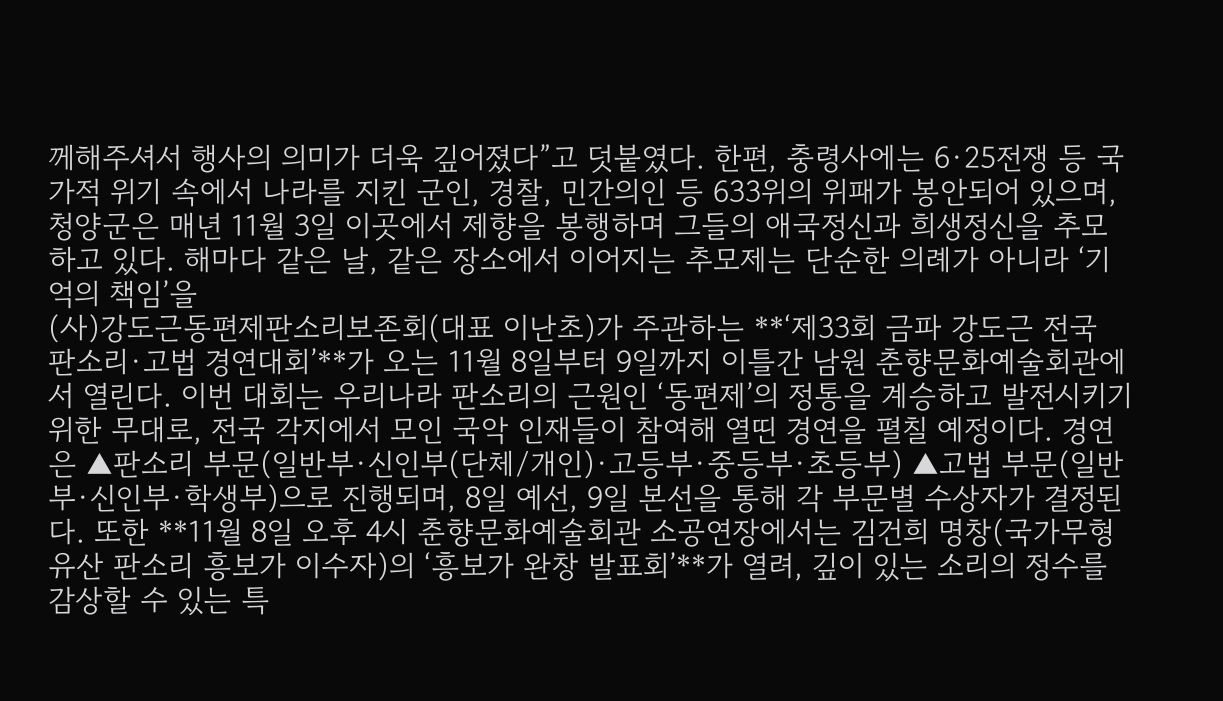께해주셔서 행사의 의미가 더욱 깊어졌다”고 덧붙였다. 한편, 충령사에는 6·25전쟁 등 국가적 위기 속에서 나라를 지킨 군인, 경찰, 민간의인 등 633위의 위패가 봉안되어 있으며, 청양군은 매년 11월 3일 이곳에서 제향을 봉행하며 그들의 애국정신과 희생정신을 추모하고 있다. 해마다 같은 날, 같은 장소에서 이어지는 추모제는 단순한 의례가 아니라 ‘기억의 책임’을
(사)강도근동편제판소리보존회(대표 이난초)가 주관하는 **‘제33회 금파 강도근 전국 판소리·고법 경연대회’**가 오는 11월 8일부터 9일까지 이틀간 남원 춘향문화예술회관에서 열린다. 이번 대회는 우리나라 판소리의 근원인 ‘동편제’의 정통을 계승하고 발전시키기 위한 무대로, 전국 각지에서 모인 국악 인재들이 참여해 열띤 경연을 펼칠 예정이다. 경연은 ▲판소리 부문(일반부·신인부(단체/개인)·고등부·중등부·초등부) ▲고법 부문(일반부·신인부·학생부)으로 진행되며, 8일 예선, 9일 본선을 통해 각 부문별 수상자가 결정된다. 또한 **11월 8일 오후 4시 춘향문화예술회관 소공연장에서는 김건희 명창(국가무형유산 판소리 흥보가 이수자)의 ‘흥보가 완창 발표회’**가 열려, 깊이 있는 소리의 정수를 감상할 수 있는 특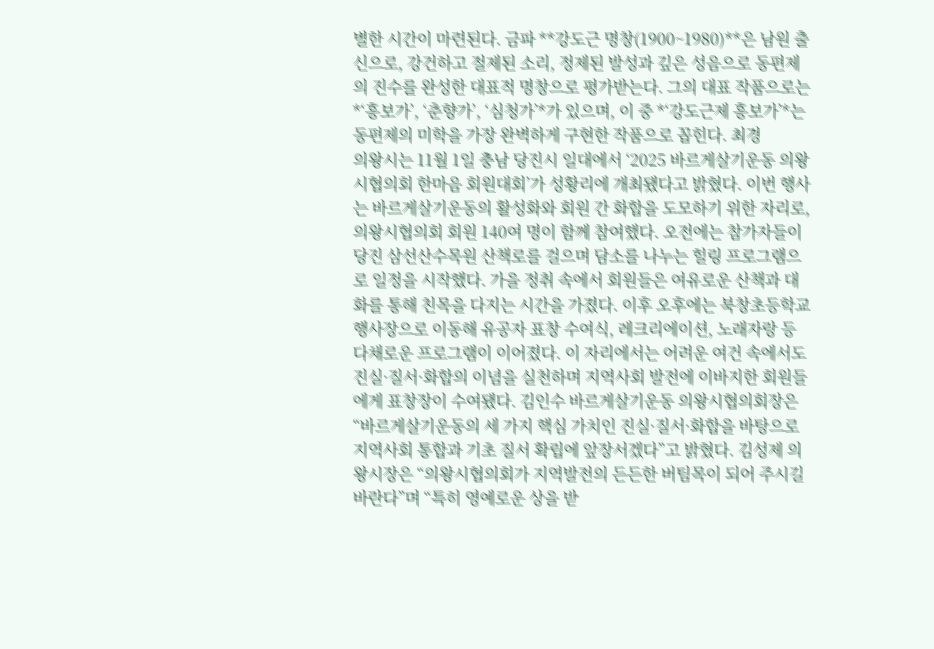별한 시간이 마련된다. 금파 **강도근 명창(1900~1980)**은 남원 출신으로, 강건하고 절제된 소리, 정제된 발성과 깊은 성음으로 동편제의 진수를 완성한 대표적 명창으로 평가받는다. 그의 대표 작품으로는 *‘흥보가’, ‘춘향가’, ‘심청가’*가 있으며, 이 중 *‘강도근제 흥보가’*는 동편제의 미학을 가장 완벽하게 구현한 작품으로 꼽힌다. 최경
의왕시는 11월 1일 충남 당진시 일대에서 ‘2025 바르게살기운동 의왕시협의회 한마음 회원대회’가 성황리에 개최됐다고 밝혔다. 이번 행사는 바르게살기운동의 활성화와 회원 간 화합을 도모하기 위한 자리로, 의왕시협의회 회원 140여 명이 함께 참여했다. 오전에는 참가자들이 당진 삼선산수목원 산책로를 걸으며 담소를 나누는 힐링 프로그램으로 일정을 시작했다. 가을 정취 속에서 회원들은 여유로운 산책과 대화를 통해 친목을 다지는 시간을 가졌다. 이후 오후에는 북창초등학교 행사장으로 이동해 유공자 표창 수여식, 레크리에이션, 노래자랑 등 다채로운 프로그램이 이어졌다. 이 자리에서는 어려운 여건 속에서도 진실·질서·화합의 이념을 실천하며 지역사회 발전에 이바지한 회원들에게 표창장이 수여됐다. 김인수 바르게살기운동 의왕시협의회장은 “바르게살기운동의 세 가지 핵심 가치인 진실·질서·화합을 바탕으로 지역사회 통합과 기초 질서 확립에 앞장서겠다”고 밝혔다. 김성제 의왕시장은 “의왕시협의회가 지역발전의 든든한 버팀목이 되어 주시길 바란다”며 “특히 영예로운 상을 받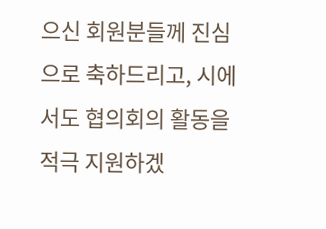으신 회원분들께 진심으로 축하드리고, 시에서도 협의회의 활동을 적극 지원하겠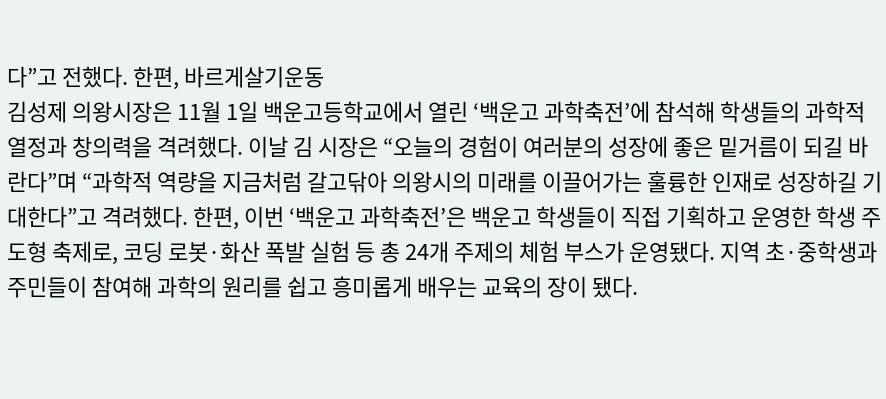다”고 전했다. 한편, 바르게살기운동
김성제 의왕시장은 11월 1일 백운고등학교에서 열린 ‘백운고 과학축전’에 참석해 학생들의 과학적 열정과 창의력을 격려했다. 이날 김 시장은 “오늘의 경험이 여러분의 성장에 좋은 밑거름이 되길 바란다”며 “과학적 역량을 지금처럼 갈고닦아 의왕시의 미래를 이끌어가는 훌륭한 인재로 성장하길 기대한다”고 격려했다. 한편, 이번 ‘백운고 과학축전’은 백운고 학생들이 직접 기획하고 운영한 학생 주도형 축제로, 코딩 로봇·화산 폭발 실험 등 총 24개 주제의 체험 부스가 운영됐다. 지역 초·중학생과 주민들이 참여해 과학의 원리를 쉽고 흥미롭게 배우는 교육의 장이 됐다.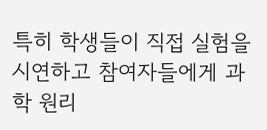특히 학생들이 직접 실험을 시연하고 참여자들에게 과학 원리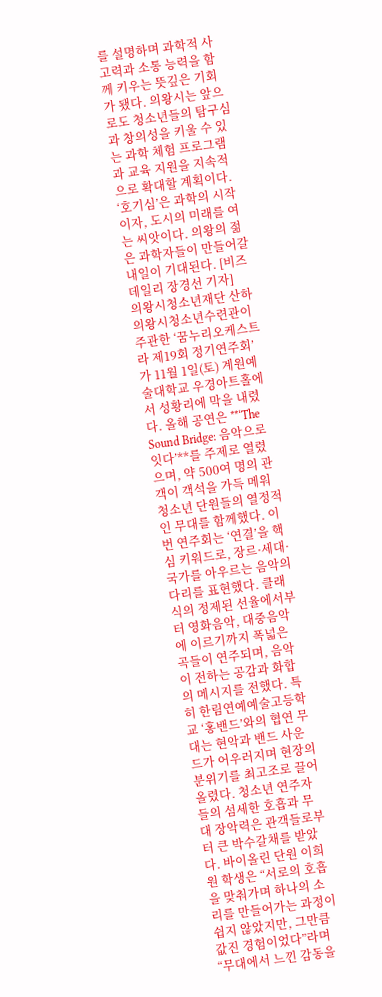를 설명하며 과학적 사고력과 소통 능력을 함께 키우는 뜻깊은 기회가 됐다. 의왕시는 앞으로도 청소년들의 탐구심과 창의성을 키울 수 있는 과학 체험 프로그램과 교육 지원을 지속적으로 확대할 계획이다. ‘호기심’은 과학의 시작이자, 도시의 미래를 여는 씨앗이다. 의왕의 젊은 과학자들이 만들어갈 내일이 기대된다. [비즈데일리 장경선 기자]
의왕시청소년재단 산하 의왕시청소년수련관이 주관한 ‘꿈누리오케스트라 제19회 정기연주회’가 11월 1일(토) 계원예술대학교 우경아트홀에서 성황리에 막을 내렸다. 올해 공연은 **‘The Sound Bridge: 음악으로 잇다’**를 주제로 열렸으며, 약 500여 명의 관객이 객석을 가득 메워 청소년 단원들의 열정적인 무대를 함께했다. 이번 연주회는 ‘연결’을 핵심 키워드로, 장르·세대·국가를 아우르는 음악의 다리를 표현했다. 클래식의 정제된 선율에서부터 영화음악, 대중음악에 이르기까지 폭넓은 곡들이 연주되며, 음악이 전하는 공감과 화합의 메시지를 전했다. 특히 한림연예예술고등학교 ‘홍밴드’와의 협연 무대는 현악과 밴드 사운드가 어우러지며 현장의 분위기를 최고조로 끌어올렸다. 청소년 연주자들의 섬세한 호흡과 무대 장악력은 관객들로부터 큰 박수갈채를 받았다. 바이올린 단원 이희원 학생은 “서로의 호흡을 맞춰가며 하나의 소리를 만들어가는 과정이 쉽지 않았지만, 그만큼 값진 경험이었다”라며 “무대에서 느낀 감동을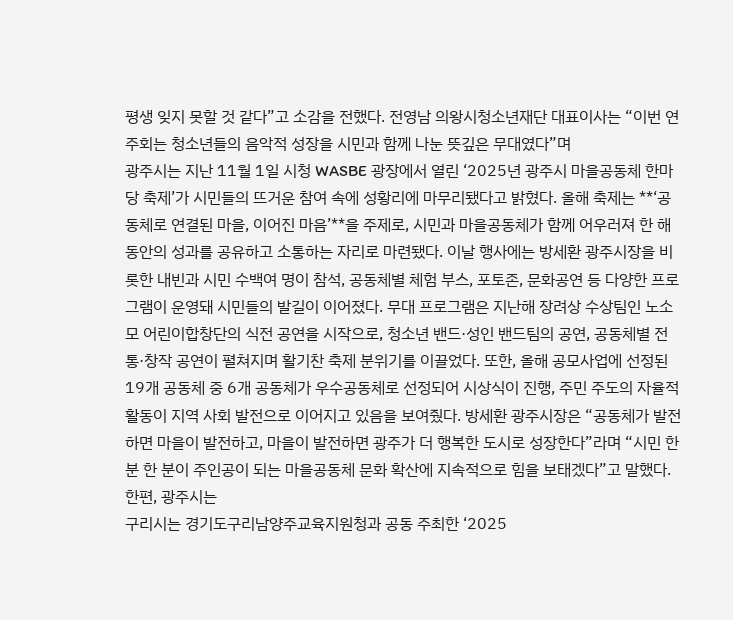평생 잊지 못할 것 같다”고 소감을 전했다. 전영남 의왕시청소년재단 대표이사는 “이번 연주회는 청소년들의 음악적 성장을 시민과 함께 나눈 뜻깊은 무대였다”며
광주시는 지난 11월 1일 시청 WASBE 광장에서 열린 ‘2025년 광주시 마을공동체 한마당 축제’가 시민들의 뜨거운 참여 속에 성황리에 마무리됐다고 밝혔다. 올해 축제는 **‘공동체로 연결된 마을, 이어진 마음’**을 주제로, 시민과 마을공동체가 함께 어우러져 한 해 동안의 성과를 공유하고 소통하는 자리로 마련됐다. 이날 행사에는 방세환 광주시장을 비롯한 내빈과 시민 수백여 명이 참석, 공동체별 체험 부스, 포토존, 문화공연 등 다양한 프로그램이 운영돼 시민들의 발길이 이어졌다. 무대 프로그램은 지난해 장려상 수상팀인 노소모 어린이합창단의 식전 공연을 시작으로, 청소년 밴드·성인 밴드팀의 공연, 공동체별 전통·창작 공연이 펼쳐지며 활기찬 축제 분위기를 이끌었다. 또한, 올해 공모사업에 선정된 19개 공동체 중 6개 공동체가 우수공동체로 선정되어 시상식이 진행, 주민 주도의 자율적 활동이 지역 사회 발전으로 이어지고 있음을 보여줬다. 방세환 광주시장은 “공동체가 발전하면 마을이 발전하고, 마을이 발전하면 광주가 더 행복한 도시로 성장한다”라며 “시민 한 분 한 분이 주인공이 되는 마을공동체 문화 확산에 지속적으로 힘을 보태겠다”고 말했다. 한편, 광주시는
구리시는 경기도구리남양주교육지원청과 공동 주최한 ‘2025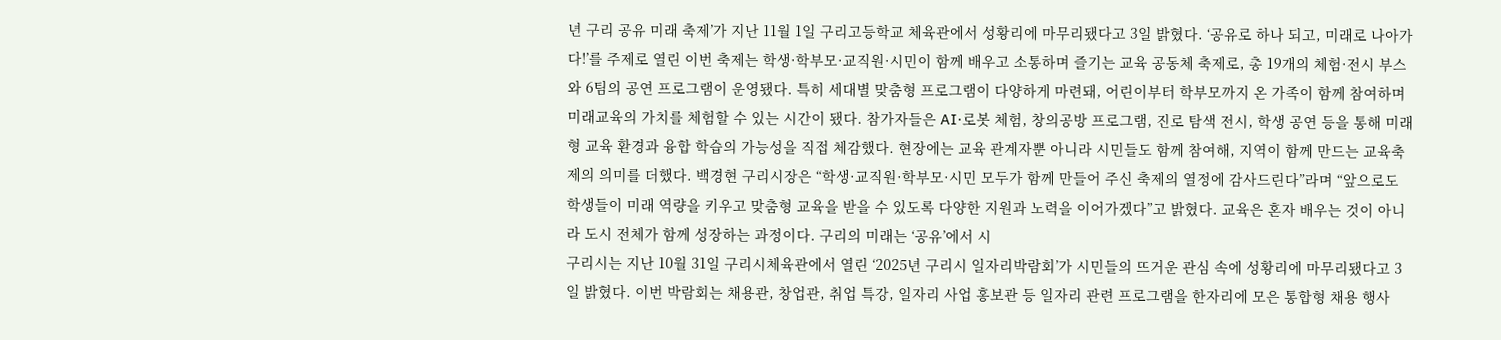년 구리 공유 미래 축제’가 지난 11월 1일 구리고등학교 체육관에서 성황리에 마무리됐다고 3일 밝혔다. ‘공유로 하나 되고, 미래로 나아가다!’를 주제로 열린 이번 축제는 학생·학부모·교직원·시민이 함께 배우고 소통하며 즐기는 교육 공동체 축제로, 총 19개의 체험·전시 부스와 6팀의 공연 프로그램이 운영됐다. 특히 세대별 맞춤형 프로그램이 다양하게 마련돼, 어린이부터 학부모까지 온 가족이 함께 참여하며 미래교육의 가치를 체험할 수 있는 시간이 됐다. 참가자들은 AI·로봇 체험, 창의공방 프로그램, 진로 탐색 전시, 학생 공연 등을 통해 미래형 교육 환경과 융합 학습의 가능성을 직접 체감했다. 현장에는 교육 관계자뿐 아니라 시민들도 함께 참여해, 지역이 함께 만드는 교육축제의 의미를 더했다. 백경현 구리시장은 “학생·교직원·학부모·시민 모두가 함께 만들어 주신 축제의 열정에 감사드린다”라며 “앞으로도 학생들이 미래 역량을 키우고 맞춤형 교육을 받을 수 있도록 다양한 지원과 노력을 이어가겠다”고 밝혔다. 교육은 혼자 배우는 것이 아니라 도시 전체가 함께 성장하는 과정이다. 구리의 미래는 ‘공유’에서 시
구리시는 지난 10월 31일 구리시체육관에서 열린 ‘2025년 구리시 일자리박람회’가 시민들의 뜨거운 관심 속에 성황리에 마무리됐다고 3일 밝혔다. 이번 박람회는 채용관, 창업관, 취업 특강, 일자리 사업 홍보관 등 일자리 관련 프로그램을 한자리에 모은 통합형 채용 행사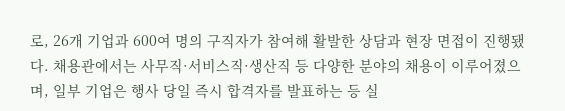로, 26개 기업과 600여 명의 구직자가 참여해 활발한 상담과 현장 면접이 진행됐다. 채용관에서는 사무직·서비스직·생산직 등 다양한 분야의 채용이 이루어졌으며, 일부 기업은 행사 당일 즉시 합격자를 발표하는 등 실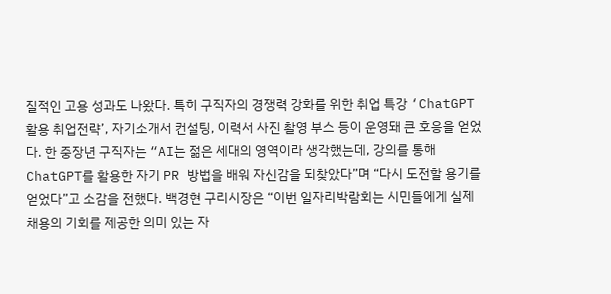질적인 고용 성과도 나왔다. 특히 구직자의 경쟁력 강화를 위한 취업 특강 ‘ChatGPT 활용 취업전략’, 자기소개서 컨설팅, 이력서 사진 촬영 부스 등이 운영돼 큰 호응을 얻었다. 한 중장년 구직자는 “AI는 젊은 세대의 영역이라 생각했는데, 강의를 통해 ChatGPT를 활용한 자기 PR 방법을 배워 자신감을 되찾았다”며 “다시 도전할 용기를 얻었다”고 소감을 전했다. 백경현 구리시장은 “이번 일자리박람회는 시민들에게 실제 채용의 기회를 제공한 의미 있는 자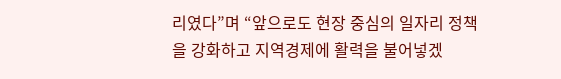리였다”며 “앞으로도 현장 중심의 일자리 정책을 강화하고 지역경제에 활력을 불어넣겠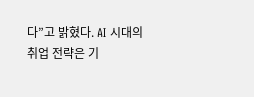다”고 밝혔다. AI 시대의 취업 전략은 기